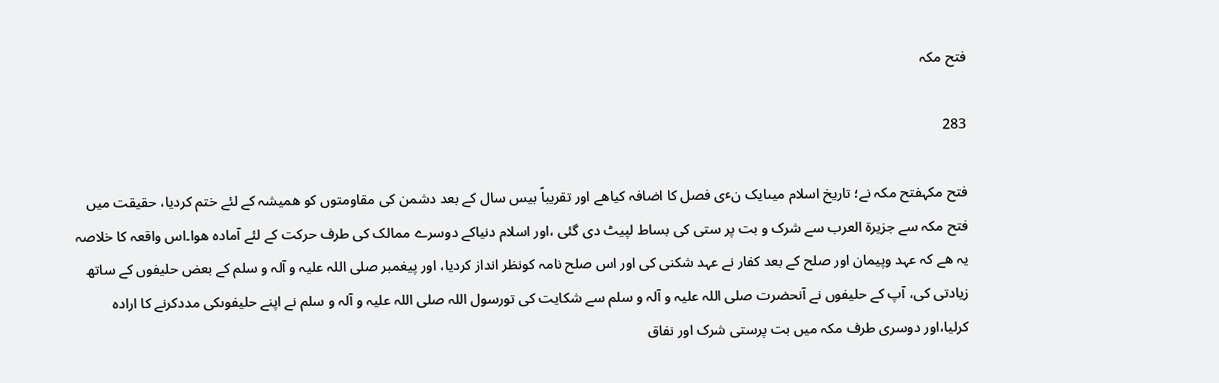فتح مکہ

283

فتح مکہفتح مکہ نے؛ تاریخ اسلام میںایک نٴی فصل کا اضافہ کیاھے اور تقریباً بیس سال کے بعد دشمن کی مقاومتوں کو ھمیشہ کے لئے ختم کردیا، حقیقت میں فتح مکہ سے جزیرة العرب سے شرک و بت پر ستی کی بساط لپیٹ دی گئی ،اور اسلام دنیاکے دوسرے ممالک کی طرف حرکت کے لئے آمادہ هوا۔اس واقعہ کا خلاصہ یہ ھے کہ عہد وپیمان اور صلح کے بعد کفار نے عہد شکنی کی اور اس صلح نامہ کونظر انداز کردیا، اور پیغمبر صلی اللہ علیہ و آلہ و سلم کے بعض حلیفوں کے ساتھ زیادتی کی، آپ کے حلیفوں نے آنحضرت صلی اللہ علیہ و آلہ و سلم سے شکایت کی تورسول اللہ صلی اللہ علیہ و آلہ و سلم نے اپنے حلیفوںکی مددکرنے کا ارادہ کرلیا،اور دوسری طرف مکہ میں بت پرستی شرک اور نفاق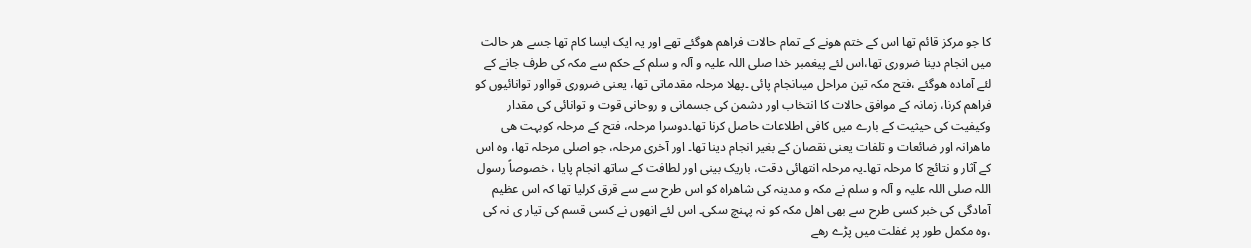کا جو مرکز قائم تھا اس کے ختم هونے کے تمام حالات فراھم هوگئے تھے اور یہ ایک ایسا کام تھا جسے ھر حالت میں انجام دینا ضروری تھا،اس لئے پیغمبر خدا صلی اللہ علیہ و آلہ و سلم کے حکم سے مکہ کی طرف جانے کے لئے آمادہ هوگئے ،فتح مکہ تین مراحل میںانجام پائی ۔پھلا مرحلہ مقدماتی تھا، یعنی ضروری قوااور توانائیوں کو فراھم کرنا، زمانہ کے موافق حالات کا انتخاب اور دشمن کی جسمانی و روحانی قوت و توانائی کی مقدار وکیفیت کی حیثیت کے بارے میں کافی اطلاعات حاصل کرنا تھا۔دوسرا مرحلہ، فتح کے مرحلہ کوبہت ھی ماھرانہ اور ضائعات و تلفات یعنی نقصان کے بغیر انجام دینا تھا۔ اور آخری مرحلہ، جو اصلی مرحلہ تھا، وہ اس کے آثار و نتائج کا مرحلہ تھا۔یہ مرحلہ انتھائی دقت، باریک بینی اور لطافت کے ساتھ انجام پایا ، خصوصاً رسول اللہ صلی اللہ علیہ و آلہ و سلم نے مکہ و مدینہ کی شاھراہ کو اس طرح سے سے قرق کرلیا تھا کہ اس عظیم آمادگی کی خبر کسی طرح سے بھی اھل مکہ کو نہ پہنچ سکی۔ اس لئے انهوں نے کسی قسم کی تیار ی نہ کی ،وہ مکمل طور پر غفلت میں پڑے رھے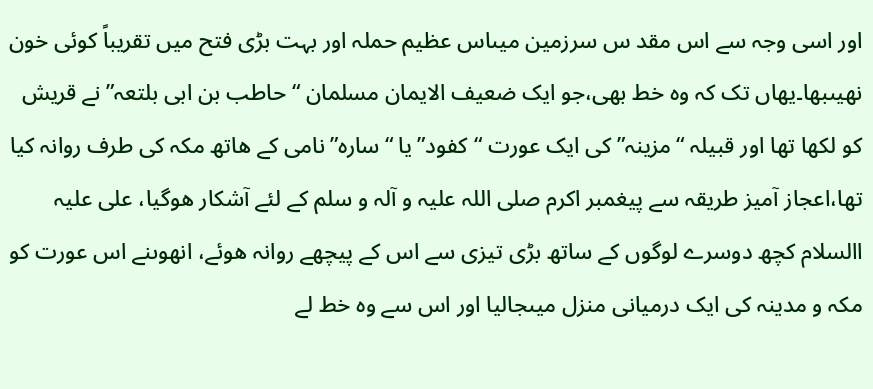اور اسی وجہ سے اس مقد س سرزمین میںاس عظیم حملہ اور بہت بڑی فتح میں تقریباً کوئی خون نھیںبھا۔یھاں تک کہ وہ خط بھی،جو ایک ضعیف الایمان مسلمان “حاطب بن ابی بلتعہ”نے قریش کو لکھا تھا اور قبیلہ “مزینہ” کی ایک عورت “کفود”یا “سارہ”نامی کے ھاتھ مکہ کی طرف روانہ کیا تھا،اعجاز آمیز طریقہ سے پیغمبر اکرم صلی اللہ علیہ و آلہ و سلم کے لئے آشکار هوگیا، علی علیہ االسلام کچھ دوسرے لوگوں کے ساتھ بڑی تیزی سے اس کے پیچھے روانہ هوئے، انهوںنے اس عورت کو مکہ و مدینہ کی ایک درمیانی منزل میںجالیا اور اس سے وہ خط لے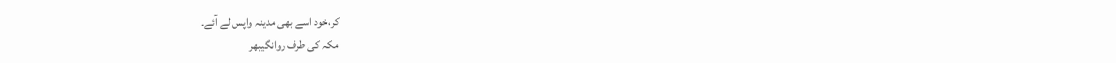کر،خود اسے بھی مدینہ واپس لے آئے۔
مکہ کی طرف روانگیبھر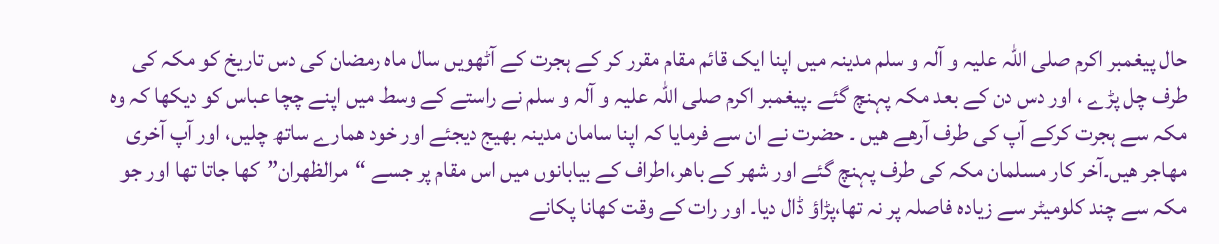حال پیغمبر اکرم صلی اللہ علیہ و آلہ و سلم مدینہ میں اپنا ایک قائم مقام مقرر کر کے ہجرت کے آٹھویں سال ماہ رمضان کی دس تاریخ کو مکہ کی طرف چل پڑے ، اور دس دن کے بعد مکہ پہنچ گئے ۔پیغمبر اکرم صلی اللہ علیہ و آلہ و سلم نے راستے کے وسط میں اپنے چچا عباس کو دیکھا کہ وہ مکہ سے ہجرت کرکے آپ کی طرف آرھے ھیں ۔ حضرت نے ان سے فرمایا کہ اپنا سامان مدینہ بھیج دیجئے اور خود ھمارے ساتھ چلیں، اور آپ آخری مھاجر ھیں۔آخر کار مسلمان مکہ کی طرف پہنچ گئے اور شھر کے باھر،اطراف کے بیابانوں میں اس مقام پر جسے “مرالظھران”کھا جاتا تھا اور جو مکہ سے چند کلومیٹر سے زیادہ فاصلہ پر نہ تھا،پڑاؤ ڈال دیا۔ اور رات کے وقت کھانا پکانے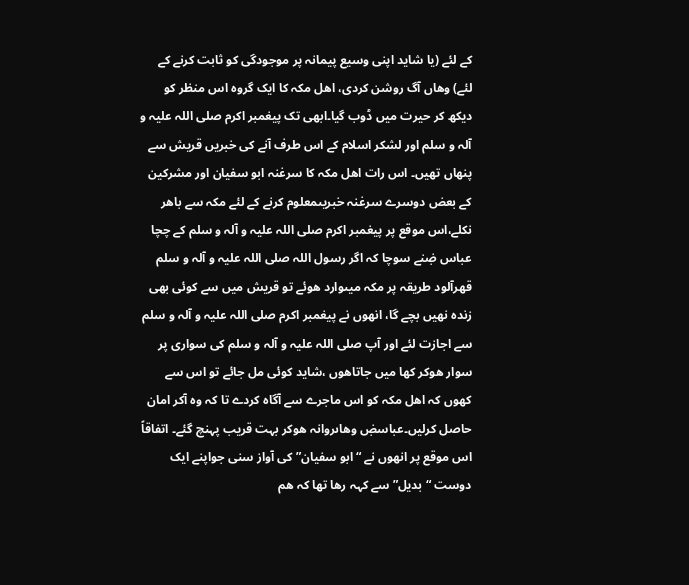کے لئے (یا شاید اپنی وسیع پیمانہ پر موجودگی کو ثابت کرنے کے لئے) وھاں آگ روشن کردی، اھل مکہ کا ایک گروہ اس منظر کو دیکھ کر حیرت میں ڈوب گیا۔ابھی تک پیغمبر اکرم صلی اللہ علیہ و آلہ و سلم اور لشکر اسلام کے اس طرف آنے کی خبریں قریش سے پنھاں تھیں۔ اس رات اھل مکہ کا سرغنہ ابو سفیان اور مشرکین کے بعض دوسرے سرغنہ خبریںمعلوم کرنے کے لئے مکہ سے باھر نکلے،اس موقع پر پیغمبر اکرم صلی اللہ علیہ و آلہ و سلم کے چچا عباس ۻنے سوچا کہ اگر رسول اللہ صلی اللہ علیہ و آلہ و سلم قھرآلود طریقہ پر مکہ میںوارد هوئے تو قریش میں سے کوئی بھی زندہ نھیں بچے گا، انهوں نے پیغمبر اکرم صلی اللہ علیہ و آلہ و سلم سے اجازت لئے اور آپ صلی اللہ علیہ و آلہ و سلم کی سواری پر سوار هوکر کھا میں جاتاهوں ،شاید کوئی مل جائے تو اس سے کهوں کہ اھل مکہ کو اس ماجرے سے آگاہ کردے تا کہ وہ آکر امان حاصل کرلیں۔عباسۻ وھاںروانہ هوکر بہت قریب پہنچ گئے۔ اتفاقاً اس موقع پر انهوں نے “ابو سفیان”کی آواز سنی جواپنے ایک دوست “بدیل” سے کہہ رھا تھا کہ ھم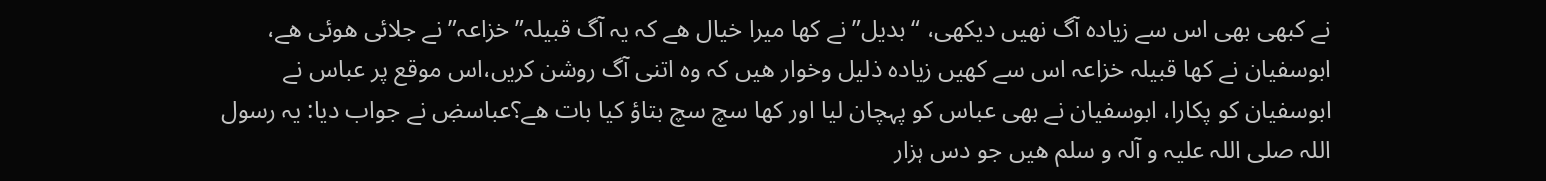نے کبھی بھی اس سے زیادہ آگ نھیں دیکھی، “بدیل” نے کھا میرا خیال ھے کہ یہ آگ قبیلہ”خزاعہ”نے جلائی هوئی ھے، ابوسفیان نے کھا قبیلہ خزاعہ اس سے کھیں زیادہ ذلیل وخوار ھیں کہ وہ اتنی آگ روشن کریں،اس موقع پر عباس نے ابوسفیان کو پکارا، ابوسفیان نے بھی عباس کو پہچان لیا اور کھا سچ سچ بتاؤ کیا بات ھے؟عباسۻ نے جواب دیا: یہ رسول اللہ صلی اللہ علیہ و آلہ و سلم ھیں جو دس ہزار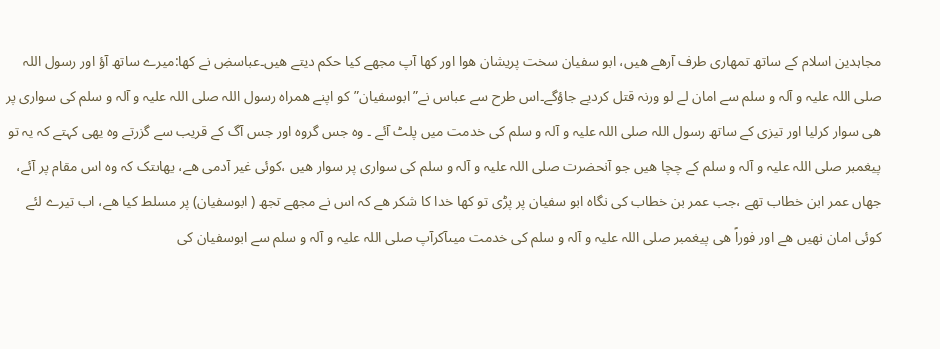مجاہدین اسلام کے ساتھ تمھاری طرف آرھے ھیں، ابو سفیان سخت پریشان هوا اور کھا آپ مجھے کیا حکم دیتے ھیں۔عباسۻ نے کھا:میرے ساتھ آؤ اور رسول اللہ صلی اللہ علیہ و آلہ و سلم سے امان لے لو ورنہ قتل کردیے جاؤگے۔اس طرح سے عباس نے”ابوسفیان”کو اپنے ھمراہ رسول اللہ صلی اللہ علیہ و آلہ و سلم کی سواری پر ھی سوار کرلیا اور تیزی کے ساتھ رسول اللہ صلی اللہ علیہ و آلہ و سلم کی خدمت میں پلٹ آئے ۔ وہ جس گروہ اور جس آگ کے قریب سے گزرتے وہ یھی کہتے کہ یہ تو پیغمبر صلی اللہ علیہ و آلہ و سلم کے چچا ھیں جو آنحضرت صلی اللہ علیہ و آلہ و سلم کی سواری پر سوار ھیں ،کوئی غیر آدمی ھے، یھاںتک کہ وہ اس مقام پر آئے، جھاں عمر ابن خطاب تھے ،جب عمر بن خطاب کی نگاہ ابو سفیان پر پڑی تو کھا خدا کا شکر ھے کہ اس نے مجھے تجھ ( ابوسفیان) پر مسلط کیا ھے، اب تیرے لئے کوئی امان نھیں ھے اور فوراً ھی پیغمبر صلی اللہ علیہ و آلہ و سلم کی خدمت میںآکرآپ صلی اللہ علیہ و آلہ و سلم سے ابوسفیان کی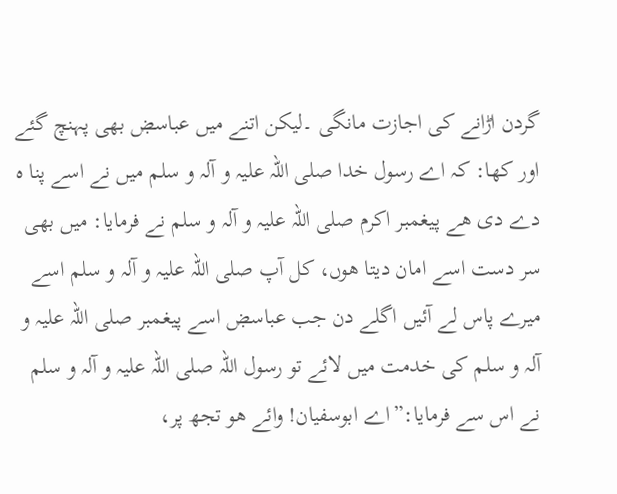گردن اڑانے کی اجازت مانگی ۔لیکن اتنے میں عباسۻ بھی پہنچ گئے اور کھا: کہ اے رسول خدا صلی اللہ علیہ و آلہ و سلم میں نے اسے پنا ہ دے دی ھے پیغمبر اکرم صلی اللہ علیہ و آلہ و سلم نے فرمایا: میں بھی سر دست اسے امان دیتا هوں، کل آپ صلی اللہ علیہ و آلہ و سلم اسے میرے پاس لے آئیں اگلے دن جب عباسۻ اسے پیغمبر صلی اللہ علیہ و آلہ و سلم کی خدمت میں لائے تو رسول اللہ صلی اللہ علیہ و آلہ و سلم نے اس سے فرمایا:”اے ابوسفیان! وائے هو تجھ پر،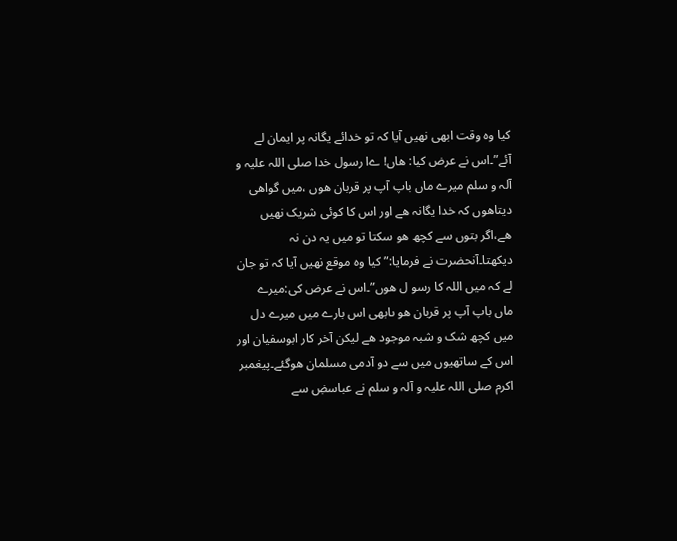کیا وہ وقت ابھی نھیں آیا کہ تو خدائے یگانہ پر ایمان لے آئے”۔اس نے عرض کیا: ھاں! ےا رسول خدا صلی اللہ علیہ و آلہ و سلم میرے ماں باپ آپ پر قربان هوں ،میں گواھی دیتاهوں کہ خدا یگانہ ھے اور اس کا کوئی شریک نھیں ھے،اگر بتوں سے کچھ هو سکتا تو میں یہ دن نہ دیکھتا۔آنحضرت نے فرمایا:”کیا وہ موقع نھیں آیا کہ تو جان لے کہ میں اللہ کا رسو ل هوں”۔اس نے عرض کی:میرے ماں باپ آپ پر قربان هو ںابھی اس بارے میں میرے دل میں کچھ شک و شبہ موجود ھے لیکن آخر کار ابوسفیان اور اس کے ساتھیوں میں سے دو آدمی مسلمان هوگئے۔پیغمبر اکرم صلی اللہ علیہ و آلہ و سلم نے عباسۻ سے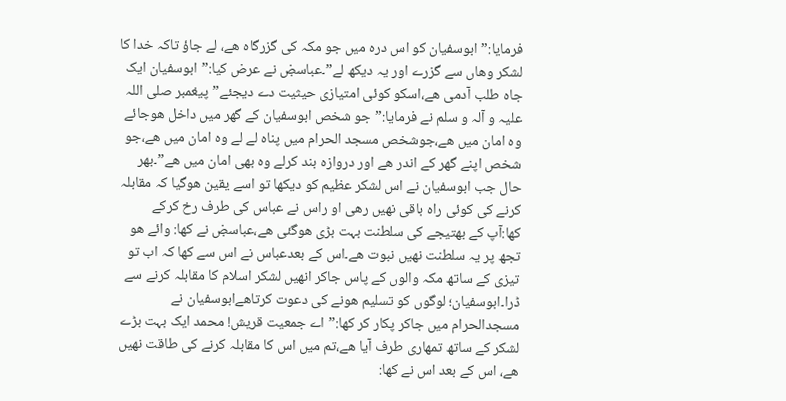فرمایا:”ابوسفیان کو اس درہ میں جو مکہ کی گزرگاہ ھے، لے جاؤ تاکہ خدا کا لشکر وھاں سے گزرے اور یہ دیکھ لے”۔عباسۻ نے عرض کیا:”ابوسفیان ایک جاہ طلب آدمی ھے،اسکو کوئی امتیازی حیثیت دے دیجئے”پیغمبر صلی اللہ علیہ و آلہ و سلم نے فرمایا:”جو شخص ابوسفیان کے گھر میں داخل هوجائے وہ امان میں ھے،جوشخص مسجد الحرام میں پناہ لے لے وہ امان میں ھے،جو شخص اپنے گھر کے اندر ھے اور دروازہ بند کرلے وہ بھی امان میں ھے”۔بھر حال جب ابوسفیان نے اس لشکر عظیم کو دیکھا تو اسے یقین هوگیا کہ مقابلہ کرنے کی کوئی راہ باقی نھیں رھی او راس نے عباس کی طرف رخ کرکے کھا:آپ کے بھتیجے کی سلطنت بہت بڑی هوگئی ھے،عباسۻ نے کھا: وائے هو تجھ پر یہ سلطنت نھیں نبوت ھے۔اس کے بعدعباس نے اس سے کھا کہ اب تو تیزی کے ساتھ مکہ والوں کے پاس جاکر انھیں لشکر اسلام کا مقابلہ کرنے سے ڈرا۔ابوسفیان؛ لوگوں کو تسلیم هونے کی دعوت کرتاھےابوسفیان نے مسجدالحرام میں جاکر پکار کر کھا:”اے جمعیت قریش! محمد ایک بہت بڑے لشکر کے ساتھ تمھاری طرف آیا ھے،تم میں اس کا مقابلہ کرنے کی طاقت نھیں ھے، اس کے بعد اس نے کھا: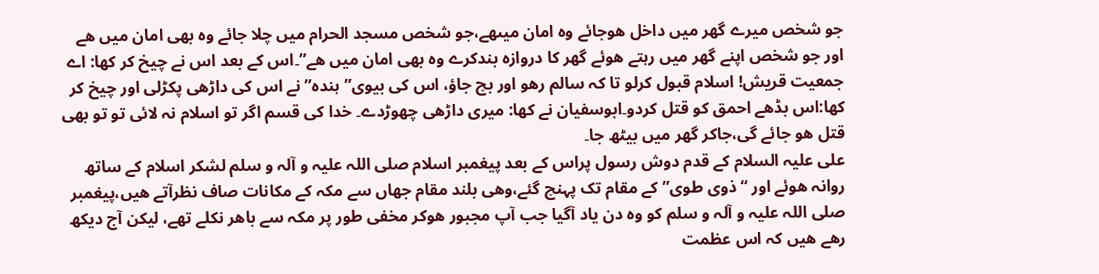جو شخص میرے گھر میں داخل هوجائے وہ امان میںھے،جو شخص مسجد الحرام میں چلا جائے وہ بھی امان میں ھے اور جو شخص اپنے گھر میں رہتے هوئے گھر کا دروازہ بندکرے وہ بھی امان میں ھے”۔اس کے بعد اس نے چیخ کر کھا: اے جمعیت قریش! اسلام قبول کرلو تا کہ سالم رهو اور بچ جاؤ، اس کی بیوی”ہندہ”نے اس کی داڑھی پکڑلی اور چیخ کر کھا:اس بڈھے احمق کو قتل کردو۔ابوسفیان نے کھا: میری داڑھی چھوڑدے۔ خدا کی قسم اگر تو اسلام نہ لائی تو تو بھی قتل هو جائے گی،جاکر گھر میں بیٹھ جا۔
علی علیہ السلام کے قدم دوش رسول پراس کے بعد پیغمبر اسلام صلی اللہ علیہ و آلہ و سلم لشکر اسلام کے ساتھ روانہ هوئے اور “ذوی طوی”کے مقام تک پہنچ گئے،وھی بلند مقام جھاں سے مکہ کے مکانات صاف نظرآتے ھیں،پیغمبر صلی اللہ علیہ و آلہ و سلم کو وہ دن یاد آگیا جب آپ مجبور هوکر مخفی طور پر مکہ سے باھر نکلے تھے، لیکن آج دیکھ رھے ھیں کہ اس عظمت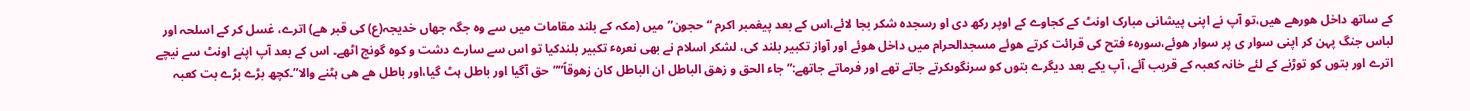کے ساتھ داخل هورھے ھیں،تو آپ نے اپنی پیشانی مبارک اونٹ کے کجاوے کے اوپر رکھ دی او رسجدہ شکر بجا لائے،اس کے بعد پیغمبر اکرم “حجون” میں (مکہ کے بلند مقامات میں سے وہ جگہ جھاں خدیجہ(ع) کی قبر ھے) اترے، غسل کر کے اسلحہ اور لباس جنگ پہن کر اپنی سوار ی پر سوار هوئے،سورہٴ فتح کی قرائت کرتے هوئے مسجدالحرام میں داخل هوئے اور آواز تکبیر بلند کی، لشکر اسلام نے بھی نعرہٴ تکبیر بلندکیا تو اس سے سارے دشت و کوہ گونج اٹھے۔ اس کے بعد آپ اپنے اونٹ سے نیچے اترے اور بتوں کو توڑنے کے لئے خانہ کعبہ کے قریب آئے، آپ یکے بعد دیگرے بتوں کو سرنگوںکرتے جاتے تھے اور فرماتے جاتھے:”جاء الحق و زھق الباطل ان الباطل کان زھوقاً””حق آگیا اور باطل ہٹ گیا،اور باطل ھے ھی ہٹنے والا”۔کچھ بڑے بڑے بت کعبہ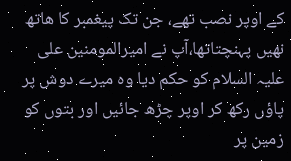کے اوپر نصب تھے، جن تک پیغمبر کا ھاتھ نھیں پہنچتاتھا،آپ نے امیرالمومنین علی علیہ السلام کو حکم دیا وہ میرے دوش پر پاؤں رکھ کر اوپر چڑھ جائیں اور بتوں کو زمین پر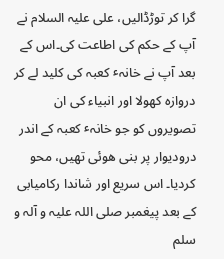گرا کر توڑڈالیں، علی علیہ السلام نے آپ کے حکم کی اطاعت کی۔اس کے بعد آپ نے خانہٴ کعبہ کی کلید لے کر دروازہ کھولا اور انبیاء کی ان تصویروں کو جو خانہٴ کعبہ کے اندر درودیوار پر بنی هوئی تھیں، محو کردیا۔ اس سریع اور شاندا رکامیابی کے بعد پیغمبر صلی اللہ علیہ و آلہ و سلم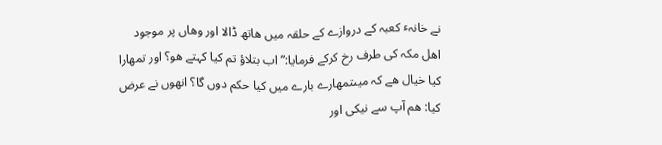نے خانہٴ کعبہ کے دروازے کے حلقہ میں ھاتھ ڈالا اور وھاں پر موجود اھل مکہ کی طرف رخ کرکے فرمایا:”اب بتلاؤ تم کیا کہتے هو؟ اور تمھارا کیا خیال ھے کہ میںتمھارے بارے میں کیا حکم دوں گا؟ انهوں نے عرض کیا: ھم آپ سے نیکی اور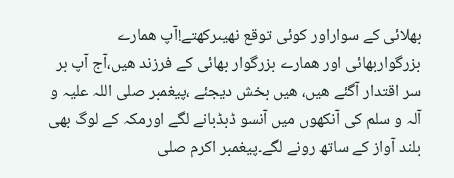بھلائی کے سواراور کوئی توقع نھیںرکھتے!آپ ھمارے بزرگواربھائی اور ھمارے بزرگوار بھائی کے فرزند ھیں،آج آپ بر سر اقتدار آگئے ھیں، ھیں بخش دیجئے ،پیغمبر صلی اللہ علیہ و آلہ و سلم کی آنکھوں میں آنسو ڈبڈبانے لگے اورمکہ کے لوگ بھی بلند آواز کے ساتھ رونے لگے۔پیغمبر اکرم صلی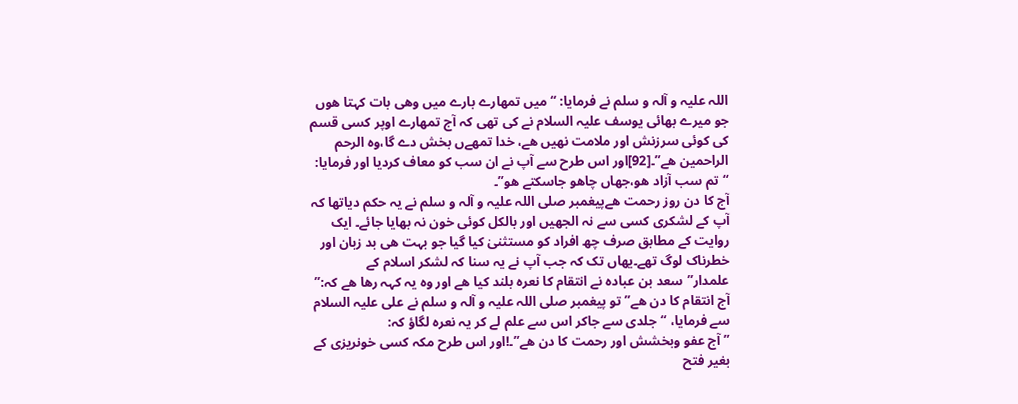اللہ علیہ و آلہ و سلم نے فرمایا: “میں تمھارے بارے میں وھی بات کہتا هوں جو میرے بھائی یوسف علیہ السلام نے کی تھی کہ آج تمھارے اوپر کسی قسم کی کوئی سرزنش اور ملامت نھیں ھے، خدا تمھےں بخش دے گا،وہ الرحم الراحمین ھے”۔[92]اور اس طرح سے آپ نے ان سب کو معاف کردیا اور فرمایا: “تم سب آزاد هو،جھاں چاهو جاسکتے هو”۔
آج کا دن روز رحمت ھےپیغمبر صلی اللہ علیہ و آلہ و سلم نے یہ حکم دیاتھا کہ آپ کے لشکری کسی سے نہ الجھیں اور بالکل کوئی خون نہ بھایا جائے۔ ایک روایت کے مطابق صرف چھ افراد کو مستثنیٰ کیا گیا جو بہت ھی بد زبان اور خطرناک لوگ تھے۔یھاں تک کہ جب آپ نے یہ سنا کہ لشکر اسلام کے علمدار”سعد بن عبادہ نے انتقام کا نعرہ بلند کیا ھے اور وہ یہ کہہ رھا ھے کہ:” آج انتقام کا دن ھے” تو پیغمبر صلی اللہ علیہ و آلہ و سلم نے علی علیہ السلام سے فرمایا، “جلدی سے جاکر اس سے علم لے کر یہ نعرہ لگاؤ کہ:
” آج عفو وبخشش اور رحمت کا دن ھے”۔!اور اس طرح مکہ کسی خونریزی کے بغیر فتح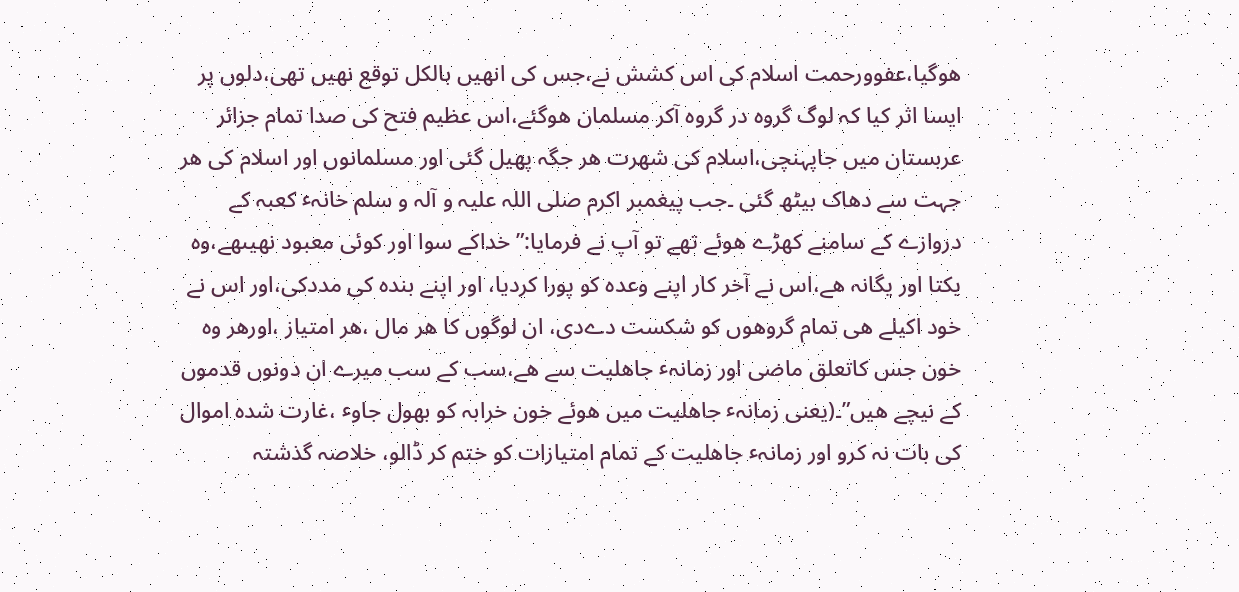هوگیا،عفوورحمت اسلام کی اس کشش نے،جس کی انھیں بالکل توقع نھیں تھی،دلوں پر ایسا اثر کیا کہ لوگ گروہ در گروہ آکر مسلمان هوگئے،اس عظیم فتح کی صدا تمام جزائر عربستان میں جاپہنچی،اسلام کی شھرت ھر جگہ پھیل گئی اور مسلمانوں اور اسلام کی ھر جہت سے دھاک بیٹھ گئی ۔جب پیغمبر اکرم صلی اللہ علیہ و آلہ و سلم خانہٴ کعبہ کے دروازے کے سامنے کھڑے هوئے تھے تو آپ نے فرمایا:”خداکے سوا اور کوئی معبود نھیںھے،وہ یکتا اور یگانہ ھے،اس نے آخر کار اپنے وعدہ کو پورا کردیا، اور اپنے بندہ کی مددکی،اور اس نے خود اکیلے ھی تمام گروهوں کو شکست دےدی، ان لوگوں کا ھر مال ،ھر امتیاز ،اورھر وہ خون جس کاتعلق ماضی اور زمانہٴ جاھلیت سے ھے،سب کے سب میرے ان دونوں قدموں کے نیچے ھیں”۔(یعنی زمانہٴ جاھلیت میں هوئے خون خرابہ کو بھول جاوٴ ،غارت شدہ اموال کی بات نہ کرو اور زمانہٴ جاھلیت کے تمام امتیازات کو ختم کر ڈالو، خلاصہ گذشتہ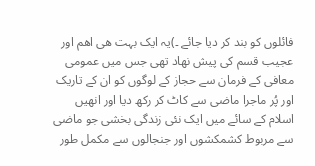فائلوں کو بند کر دیا جائے ۔)یہ ایک بہت ھی اھم اور عجیب قسم کی پیش نھاد تھی جس میں عمومی معافی کے فرمان سے حجاز کے لوگوں کو ان کے تاریک اور پُر ماجرا ماضی سے کاٹ کر رکھ دیا اور انھیں اسلام کے سائے میں ایک نئی زندگی بخشی جو ماضی سے مربوط کشمکشوں اور جنجالوں سے مکمل طور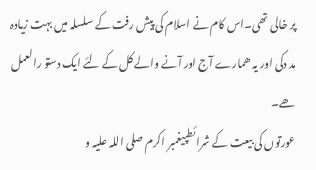پر خالی تھی۔اس کام نے اسلام کی پیش رفت کے سلسلہ میں بہت زیادہ مد دکی اور یہ ھمارے آج اور آنے والے کل کے لئے ایک دستو رالعمل ھے۔
عورتوں کی بیعت کے شرائطپیغمبر اکرم صلی اللہ علیہ و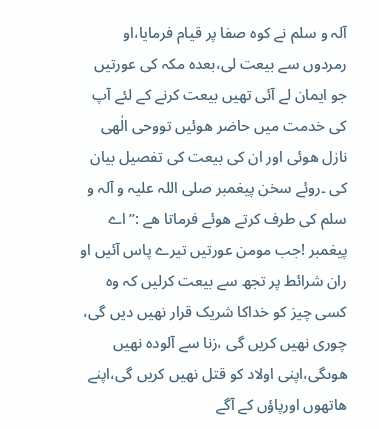آلہ و سلم نے کوہ صفا پر قیام فرمایا،او رمردوں سے بیعت لی،بعدہ مکہ کی عورتیں جو ایمان لے آئی تھیں بیعت کرنے کے لئے آپ کی خدمت میں حاضر هوئیں تووحی الٰھی نازل هوئی اور ان کی بیعت کی تفصیل بیان کی ۔روئے سخن پیغمبر صلی اللہ علیہ و آلہ و سلم کی طرف کرتے هوئے فرماتا ھے :”اے پیغمبر !جب مومن عورتیں تیرے پاس آئیں او ران شرائط پر تجھ سے بیعت کرلیں کہ وہ کسی چیز کو خداکا شریک قرار نھیں دیں گی، چوری نھیں کریں گی ،زنا سے آلودہ نھیں هوںگی،اپنی اولاد کو قتل نھیں کریں گی،اپنے ھاتھوں اورپاؤں کے آگے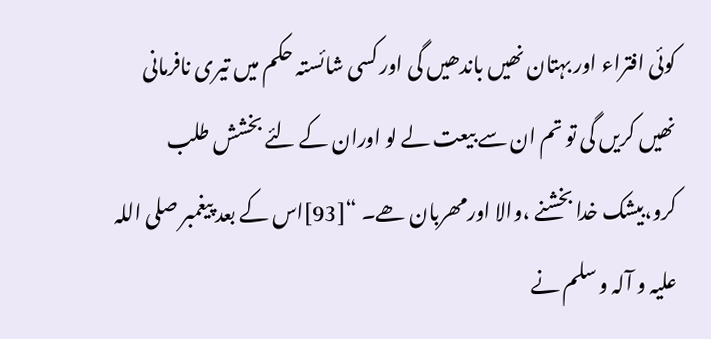کوئی افتراء اور بہتان نھیں باندھیں گی اور کسی شائستہ حکم میں تیری نافرمانی نھیں کریں گی تو تم ان سے بیعت لے لو اوران کے لئے بخشش طلب کرو،بیشک خدا بخشنے ،والا اورمھربان ھے۔ “[93]اس کے بعد پیغمبر صلی اللہ علیہ و آلہ و سلم نے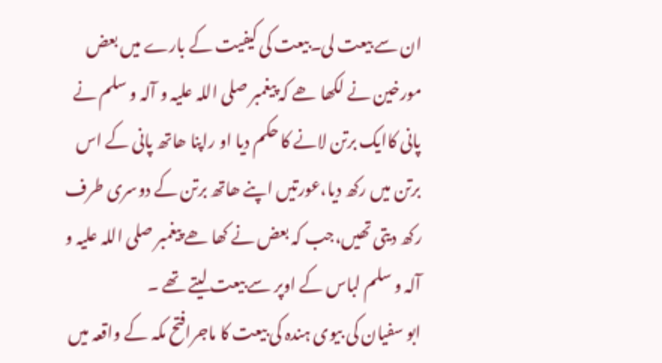ان سے بیعت لی۔بیعت کی کیفیت کے بارے میں بعض مورخین نے لکھا ھے کہ پیغمبر صلی اللہ علیہ و آلہ و سلم نے پانی کاایک برتن لانے کا حکم دیا او راپنا ھاتھ پانی کے اس برتن میں رکھ دیا،عورتیں اپنے ھاتھ برتن کے دوسری طرف رکھ دیتی تھیں،جب کہ بعض نے کھا ھے پیغمبر صلی اللہ علیہ و آلہ و سلم لباس کے اوپر سے بیعت لیتے تھے ۔
ابو سفیان کی بیوی ہندہ کی بیعت کا ماجرافتح مکہ کے واقعہ میں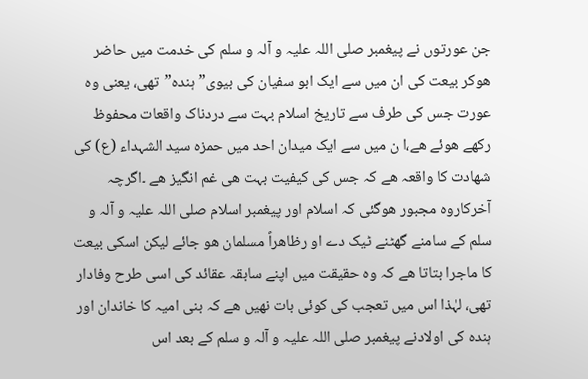جن عورتوں نے پیغمبر صلی اللہ علیہ و آلہ و سلم کی خدمت میں حاضر هوکر بیعت کی ان میں سے ایک ابو سفیان کی بیوی”ہندہ”تھی، یعنی وہ عورت جس کی طرف سے تاریخ اسلام بہت سے دردناک واقعات محفوظ رکھے هوئے ھے،ا ن میں سے ایک میدان احد میں حمزہ سید الشہداء (ع) کی شھادت کا واقعہ ھے کہ جس کی کیفیت بہت ھی غم انگیز ھے ۔اگرچہ آخرکاروہ مجبور هوگئی کہ اسلام اور پیغمبر اسلام صلی اللہ علیہ و آلہ و سلم کے سامنے گھٹنے ٹیک دے او رظاھراً مسلمان هو جائے لیکن اسکی بیعت کا ماجرا بتاتا ھے کہ وہ حقیقت میں اپنے سابقہ عقائد کی اسی طرح وفادار تھی، لہٰذا اس میں تعجب کی کوئی بات نھیں ھے کہ بنی امیہ کا خاندان اور ہندہ کی اولادنے پیغمبر صلی اللہ علیہ و آلہ و سلم کے بعد اس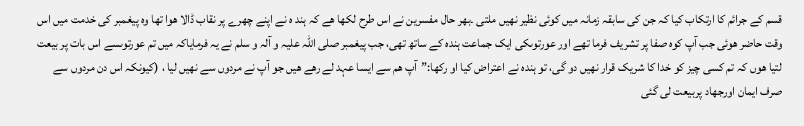قسم کے جرائم کا ارتکاب کیا کہ جن کی سابقہ زمانہ میں کوئی نظیر نھیں ملتی ۔بھر حال مفسرین نے اس طرح لکھا ھے کہ ہند ہ نے اپنے چھرے پر نقاب ڈالا هوا تھا وہ پیغمبر کی خدمت میں اس وقت حاضر هوئی جب آپ کوہ صفا پر تشریف فرما تھے اور عورتوںکی ایک جماعت ہندہ کے ساتھ تھی، جب پیغمبر صلی اللہ علیہ و آلہ و سلم نے یہ فرمایاکہ میں تم عورتوںسے اس بات پر بیعت لتیا هوں کہ تم کسی چیز کو خدا کا شریک قرار نھیں دو گی، تو ہندہ نے اعتراض کیا او رکھا:”آپ ھم سے ایسا عہد لے رھے ھیں جو آپ نے مردوں سے نھیں لیا ، (کیونکہ اس دن مردوں سے صرف ایمان اورجھاد پربیعت لی گئی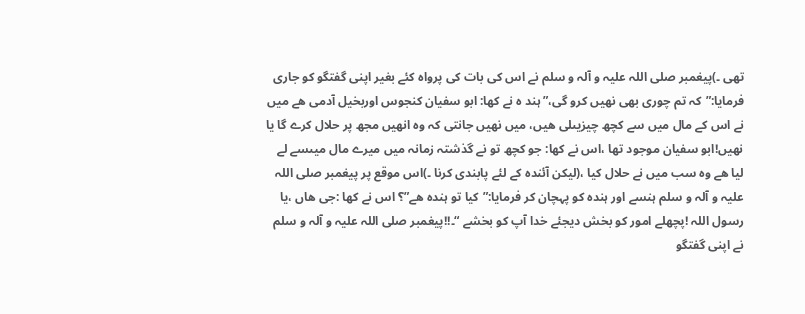تھی ۔)پیغمبر صلی اللہ علیہ و آلہ و سلم نے اس کی بات کی پرواہ کئے بغیر اپنی گفتگو کو جاری فرمایا:”کہ تم چوری بھی نھیں کرو گی،”ہند ہ نے کھا: ابو سفیان کنجوس اوربخیل آدمی ھے میں نے اس کے مال میں سے کچھ چیزیںلی ھیں، میں نھیں جانتی کہ وہ انھیں مجھ پر حلال کرے گا یا نھیں!ابو سفیان موجود تھا ،اس نے کھا: جو کچھ تو نے گذشتہ زمانہ میں میرے مال میںسے لے لیا ھے وہ سب میں نے حلال کیا ،(لیکن آئندہ کے لئے پابندی کرنا ۔)اس موقع پر پیغمبر صلی اللہ علیہ و آلہ و سلم ہنسے اور ہندہ کو پہچان کر فرمایا:”کیا تو ہندہ ھے”؟ اس نے کھا :جی ھاں ،یا رسول اللہ !پچھلے امور کو بخش دیجئے خدا آپ کو بخشے “۔!!پیغمبر صلی اللہ علیہ و آلہ و سلم نے اپنی گفتگو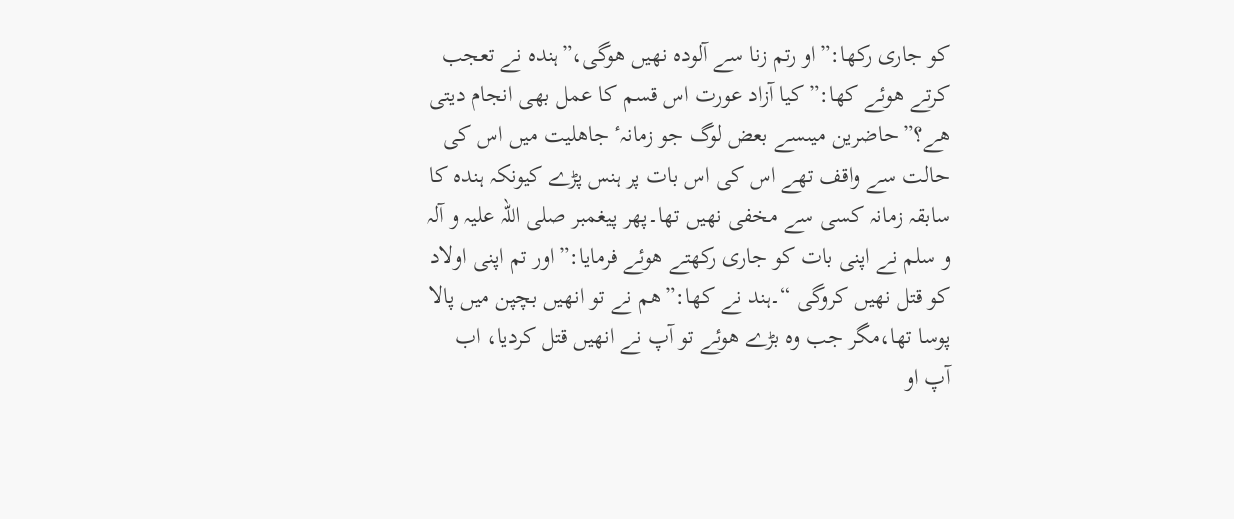کو جاری رکھا:”او رتم زنا سے آلودہ نھیں هوگی،”ہندہ نے تعجب کرتے هوئے کھا:”کیا آزاد عورت اس قسم کا عمل بھی انجام دیتی ھے؟”حاضرین میںسے بعض لوگ جو زمانہٴ جاھلیت میں اس کی حالت سے واقف تھے اس کی اس بات پر ہنس پڑے کیونکہ ہندہ کا سابقہ زمانہ کسی سے مخفی نھیں تھا۔پھر پیغمبر صلی اللہ علیہ و آلہ و سلم نے اپنی بات کو جاری رکھتے هوئے فرمایا:”اور تم اپنی اولاد کو قتل نھیں کروگی “۔ہند نے کھا:”ھم نے تو انھیں بچپن میں پالا پوسا تھا،مگر جب وہ بڑے هوئے تو آپ نے انھیں قتل کردیا، اب آپ او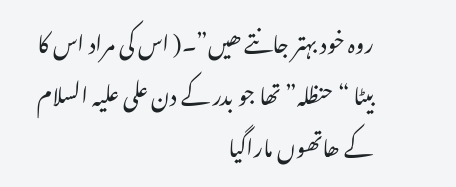روہ خود بہتر جانتے ھیں”۔( اس کی مراد اس کا بیٹا “حنظلہ”تھا جو بدر کے دن علی علیہ السلام کے ھاتھوں ماراگیا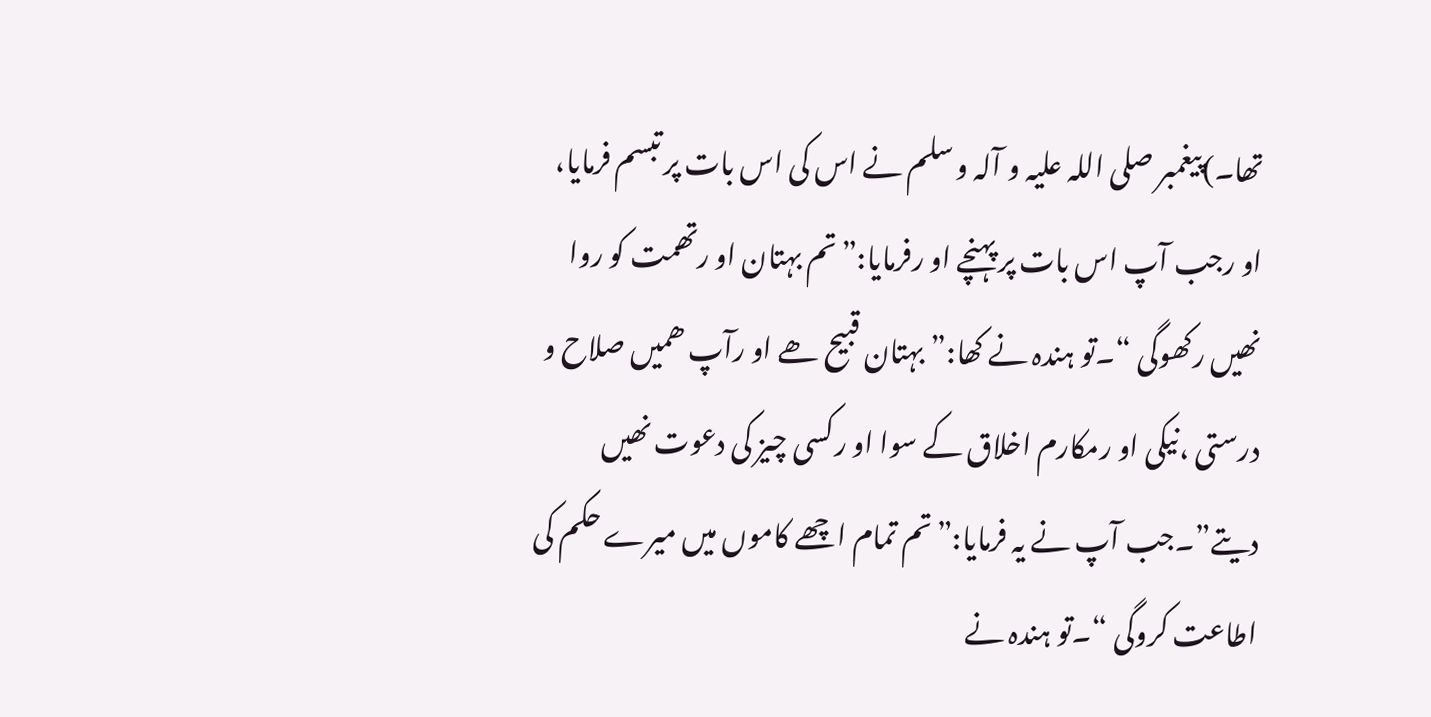تھا۔)پیغمبر صلی اللہ علیہ و آلہ و سلم نے اس کی اس بات پر تبسم فرمایا، او رجب آپ اس بات پر پہنچے او رفرمایا:”تم بہتان او رتھمت کو روا نھیں رکھوگی “۔تو ہندہ نے کھا:”بہتان قبیح ھے او رآپ ھمیں صلاح و درستی ،نیکی او رمکارم اخلاق کے سوا او رکسی چیز کی دعوت نھیں دیتے”۔جب آپ نے یہ فرمایا:”تم تمام اچھے کاموں میں میرے حکم کی اطاعت کروگی “۔تو ہندہ نے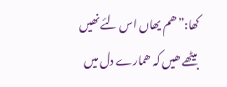کھا:”ھم یھاں اس لئے نھیں بیٹھے ھیں کہ ھمارے دل میں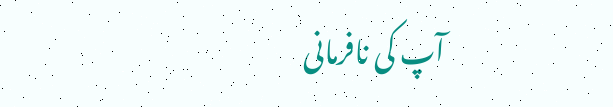آپ کی نافرمانی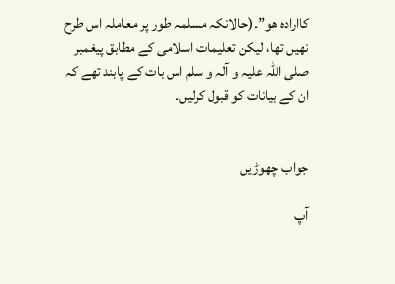کاارادہ هو”۔(حالانکہ مسلمہ طور پر معاملہ اس طرح نھیں تھا، لیکن تعلیمات اسلامی کے مطابق پیغمبر صلی اللہ علیہ و آلہ و سلم اس بات کے پابند تھے کہ ان کے بیانات کو قبول کرلیں۔


جواب چھوڑیں

آپ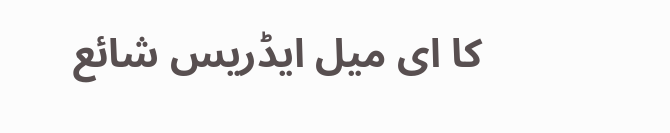کا ای میل ایڈریس شائع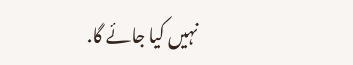نہیں کیا جائے گا.